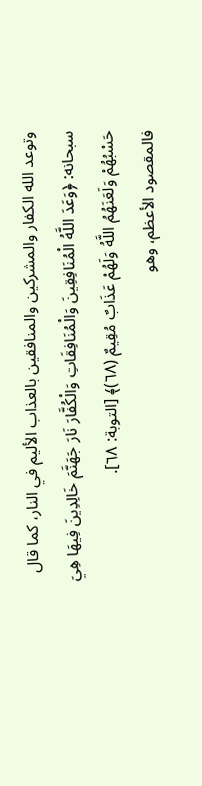وتوعد الله الكفار والمشركين والمنافقين بالعذاب الأليم في النار، كما قال سبحانه: ﴿وَعَدَ اللَّهُ الْمُنَافِقِينَ وَالْمُنَافِقَاتِ وَالْكُفَّارَ نَارَ جَهَنَّمَ خَالِدِينَ فِيهَا هِيَ حَسْبُهُمْ وَلَعَنَهُمُ اللَّهُ وَلَهُمْ عَذَابٌ مُقِيمٌ (٦٨)﴾ [التوبة: ٦٨].
فالمقصود الأعظم، وهو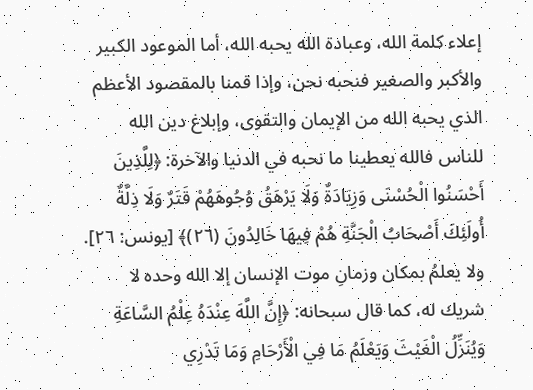إعلاء كلمة الله، وعبادة الله يحبه الله، أما الموعود الكبير والأكبر والصغير فنحبه نحن، وإذا قمنا بالمقصود الأعظم الذي يحبه الله من الإيمان والتقوى، وإبلاغ دين الله للناس فالله يعطينا ما نحبه في الدنيا والآخرة: ﴿لِلَّذِينَ أَحْسَنُوا الْحُسْنَى وَزِيَادَةٌ وَلَا يَرْهَقُ وُجُوهَهُمْ قَتَرٌ وَلَا ذِلَّةٌ أُولَئِكَ أَصْحَابُ الْجَنَّةِ هُمْ فِيهَا خَالِدُونَ (٢٦)﴾ [يونس: ٢٦].
ولا يعلمُ بمكان وزمانِ موت الإنسان إلا الله وحده لا شريك له، كما قال سبحانه: ﴿إِنَّ اللَّهَ عِنْدَهُ عِلْمُ السَّاعَةِ وَيُنَزِّلُ الْغَيْثَ وَيَعْلَمُ مَا فِي الْأَرْحَامِ وَمَا تَدْرِي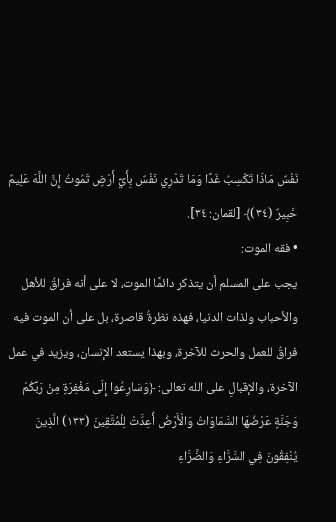نَفْسٌ مَاذَا تَكْسِبُ غَدًا وَمَا تَدْرِي نَفْسٌ بِأَيِّ أَرْضٍ تَمُوتُ إِنَّ اللَّهَ عَلِيمٌ خَبِيرٌ (٣٤)﴾ [لقمان: ٣٤].
• فقه الموت:
يجب على المسلم أن يتذكر دائمًا الموت، لا على أنه فراقُ للأهل والأحباب ولذات الدنيا، فهذه نظرةُ قاصرة، بل على أن الموت فيه فراقُ للعمل والحرث للآخرة، وبهذا يستعد الإنسان، ويزيد في عمل الآخرة، والإقبالِ على الله تعالى: ﴿وَسَارِعُوا إِلَى مَغْفِرَةٍ مِنْ رَبِّكُمْ وَجَنَّةٍ عَرْضُهَا السَّمَاوَاتُ وَالْأَرْضُ أُعِدَّتْ لِلْمُتَّقِينَ (١٣٣) الَّذِينَ يُنْفِقُونَ فِي السَّرَّاءِ وَالضَّرَّاءِ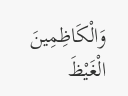وَالْكَاظِمِينَ الْغَيْظَ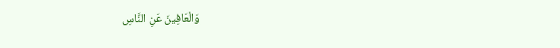وَالْعَافِينَ عَنِ النَّاسِ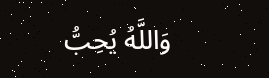وَاللَّهُ يُحِبُّ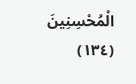الْمُحْسِنِينَ (١٣٤)